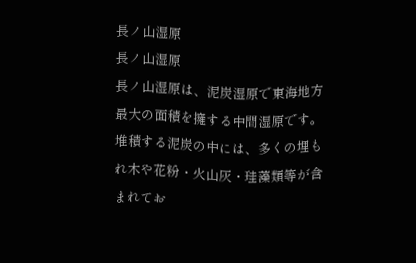長ノ山湿原
長ノ山湿原
長ノ山湿原は、泥炭湿原で東海地方最大の面積を擁する中間湿原です。堆積する泥炭の中には、多くの埋もれ木や花粉・火山灰・珪藻類等が含まれてお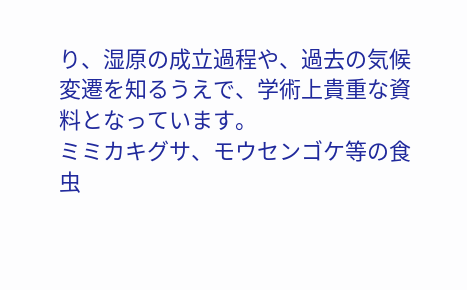り、湿原の成立過程や、過去の気候変遷を知るうえで、学術上貴重な資料となっています。
ミミカキグサ、モウセンゴケ等の食虫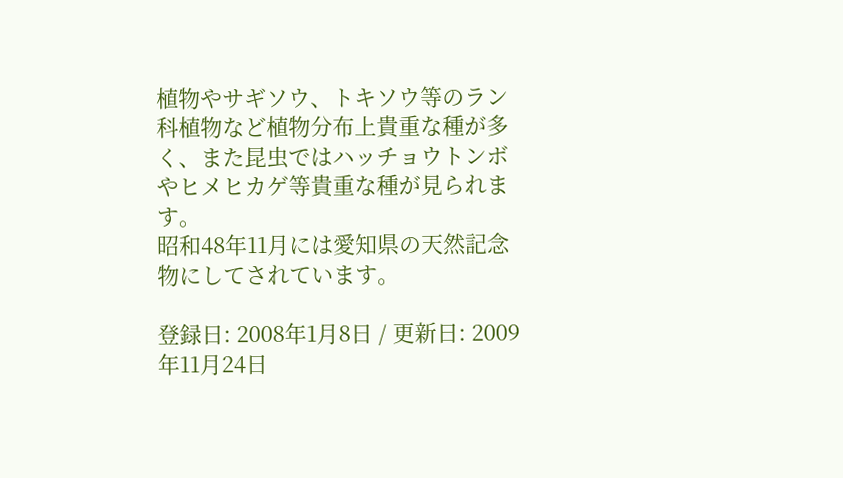植物やサギソウ、トキソウ等のラン科植物など植物分布上貴重な種が多く、また昆虫ではハッチョウトンボやヒメヒカゲ等貴重な種が見られます。
昭和48年11月には愛知県の天然記念物にしてされています。

登録日: 2008年1月8日 / 更新日: 2009年11月24日